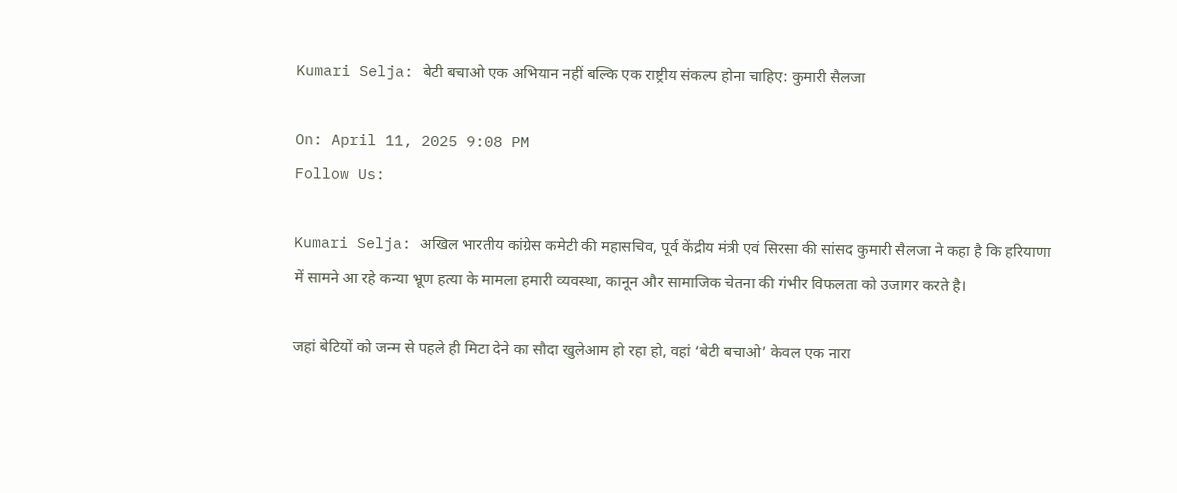Kumari Selja: बेटी बचाओ एक अभियान नहीं बल्कि एक राष्ट्रीय संकल्प होना चाहिए: कुमारी सैलजा

On: April 11, 2025 9:08 PM
Follow Us:

Kumari Selja: अखिल भारतीय कांग्रेस कमेटी की महासचिव, पूर्व केंद्रीय मंत्री एवं सिरसा की सांसद कुमारी सैलजा ने कहा है कि हरियाणा में सामने आ रहे कन्या भ्रूण हत्या के मामला हमारी व्यवस्था, कानून और सामाजिक चेतना की गंभीर विफलता को उजागर करते है।

जहां बेटियों को जन्म से पहले ही मिटा देने का सौदा खुलेआम हो रहा हो, वहां ‘बेटी बचाओ’ केवल एक नारा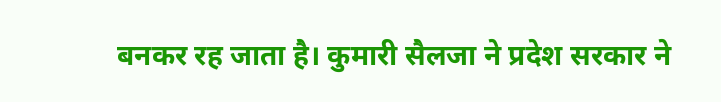बनकर रह जाता है। कुमारी सैलजा ने प्रदेश सरकार ने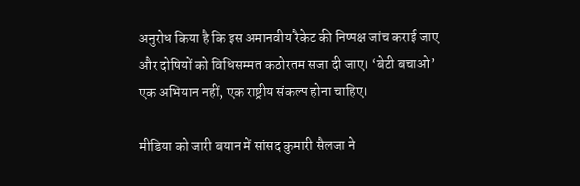अनुरोध किया है कि इस अमानवीय रैकेट की निष्पक्ष जांच कराई जाए और दोषियों को विधिसम्मत कठोरतम सजा दी जाए। ‘बेटी बचाओ’ एक अभियान नहीं, एक राष्ट्रीय संकल्प होना चाहिए।

मीडिया को जारी बयान में सांसद कुमारी सैलजा ने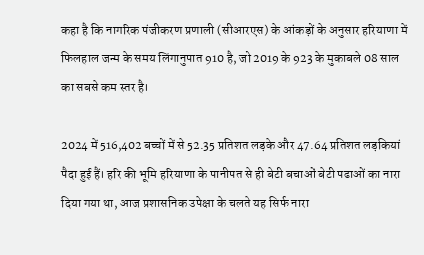कहा है कि नागरिक पंजीकरण प्रणाली (सीआरएस) के आंकड़ों के अनुसार हरियाणा में फिलहाल जन्म के समय लिंगानुपात 910 है, जो 2019 के 923 के मुकाबले 08 साल का सबसे कम स्तर है।

2024 में 516,402 बच्चों में से 52.35 प्रतिशत लड़के और 47.64 प्रतिशत लड़कियां पैदा हुई हैं। हरि की भूमि हरियाणा के पानीपत से ही बेटी बचाओं बेटी पढाओं का नारा दिया गया था, आज प्रशासनिक उपेक्षा के चलते यह सिर्फ नारा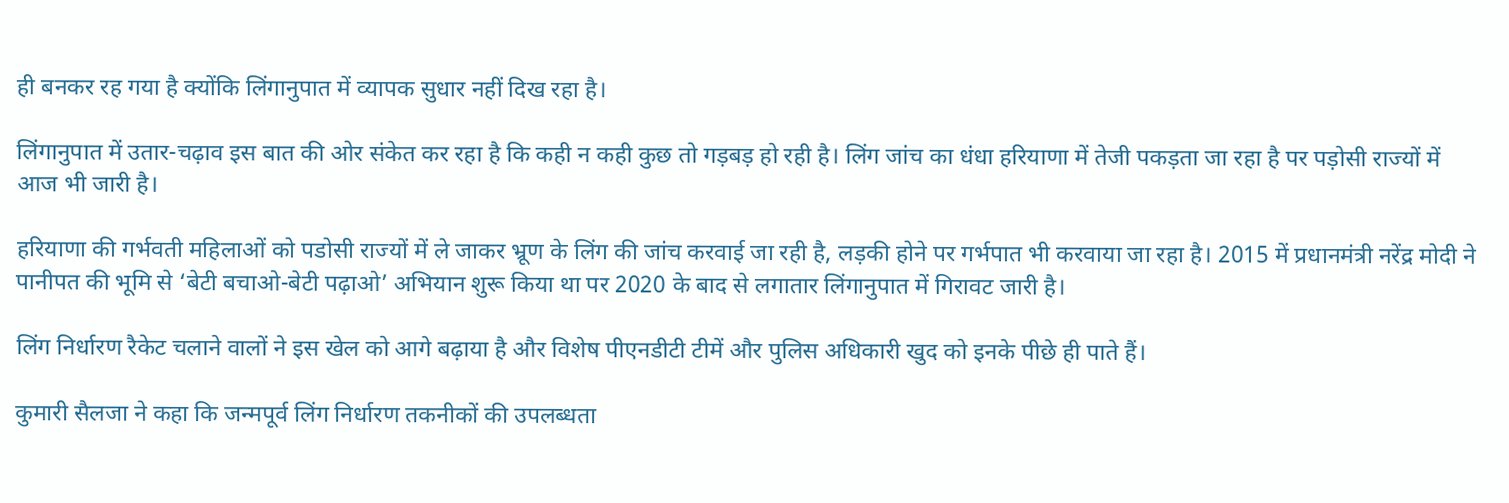ही बनकर रह गया है क्योंकि लिंगानुपात में व्यापक सुधार नहीं दिख रहा है।

लिंगानुपात में उतार-चढ़ाव इस बात की ओर संकेत कर रहा है कि कही न कही कुछ तो गड़बड़ हो रही है। लिंग जांच का धंधा हरियाणा में तेजी पकड़ता जा रहा है पर पड़ोसी राज्यों में आज भी जारी है।

हरियाणा की गर्भवती महिलाओं को पडोसी राज्यों में ले जाकर भ्रूण के लिंग की जांच करवाई जा रही है, लड़की होने पर गर्भपात भी करवाया जा रहा है। 2015 में प्रधानमंत्री नरेंद्र मोदी ने पानीपत की भूमि से ‘बेटी बचाओ-बेटी पढ़ाओ’ अभियान शुरू किया था पर 2020 के बाद से लगातार लिंगानुपात में गिरावट जारी है।

लिंग निर्धारण रैकेट चलाने वालों ने इस खेल को आगे बढ़ाया है और विशेष पीएनडीटी टीमें और पुलिस अधिकारी खुद को इनके पीछे ही पाते हैं।

कुमारी सैलजा ने कहा कि जन्मपूर्व लिंग निर्धारण तकनीकों की उपलब्धता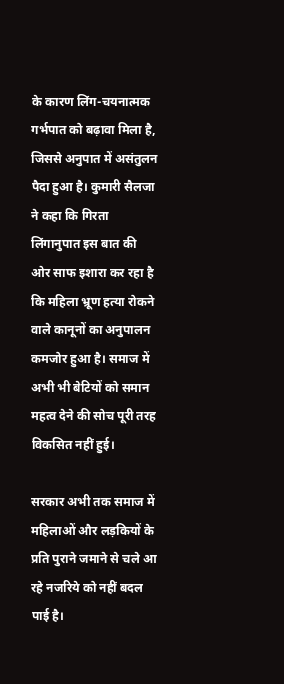के कारण लिंग-चयनात्मक गर्भपात को बढ़ावा मिला है, जिससे अनुपात में असंतुलन पैदा हुआ है। कुमारी सैलजा ने कहा कि गिरता लिंगानुपात इस बात की ओर साफ इशारा कर रहा है कि महिला भ्रूण हत्या रोकने वाले कानूनों का अनुपालन कमजोर हुआ है। समाज में अभी भी बेटियों को समान महत्व देने की सोच पूरी तरह विकसित नहीं हुई।

सरकार अभी तक समाज में महिलाओं और लड़कियों के प्रति पुराने जमाने से चले आ रहे नजरिये को नहीं बदल पाई है।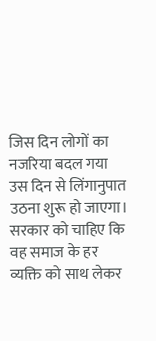जिस दिन लोगों का नजरिया बदल गया उस दिन से लिंगानुपात उठना शुरू हो जाएगा। सरकार को चाहिए कि वह समाज के हर व्यक्ति को साथ लेकर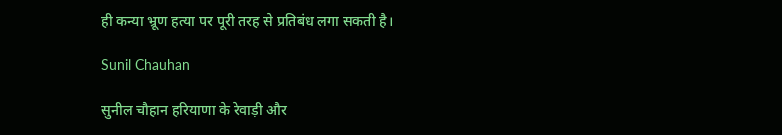ही कन्या भ्रूण हत्या पर पूरी तरह से प्रतिबंध लगा सकती है।

Sunil Chauhan

सुनील चौहान हरियाणा के रेवाड़ी और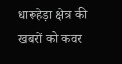धारूहेड़ा क्षेत्र की खबरों को कवर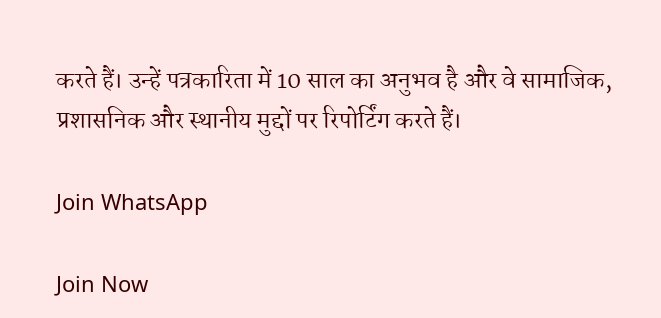करते हैं। उन्हें पत्रकारिता में 10 साल का अनुभव है और वे सामाजिक, प्रशासनिक और स्थानीय मुद्दों पर रिपोर्टिंग करते हैं।

Join WhatsApp

Join Now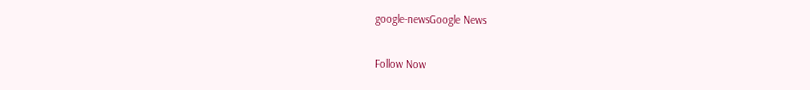google-newsGoogle News

Follow Now